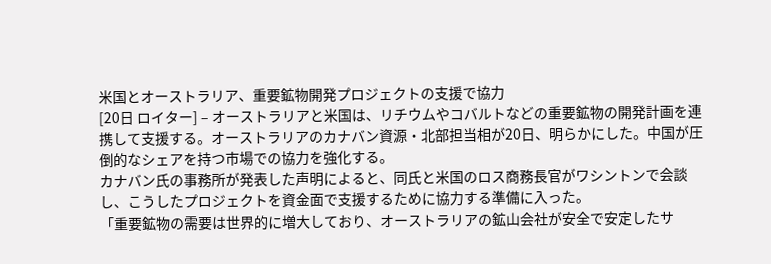米国とオーストラリア、重要鉱物開発プロジェクトの支援で協力
[20日 ロイター] – オーストラリアと米国は、リチウムやコバルトなどの重要鉱物の開発計画を連携して支援する。オーストラリアのカナバン資源・北部担当相が20日、明らかにした。中国が圧倒的なシェアを持つ市場での協力を強化する。
カナバン氏の事務所が発表した声明によると、同氏と米国のロス商務長官がワシントンで会談し、こうしたプロジェクトを資金面で支援するために協力する準備に入った。
「重要鉱物の需要は世界的に増大しており、オーストラリアの鉱山会社が安全で安定したサ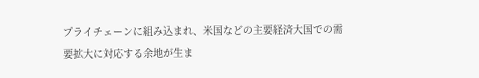プライチェーンに組み込まれ、米国などの主要経済大国での需要拡大に対応する余地が生ま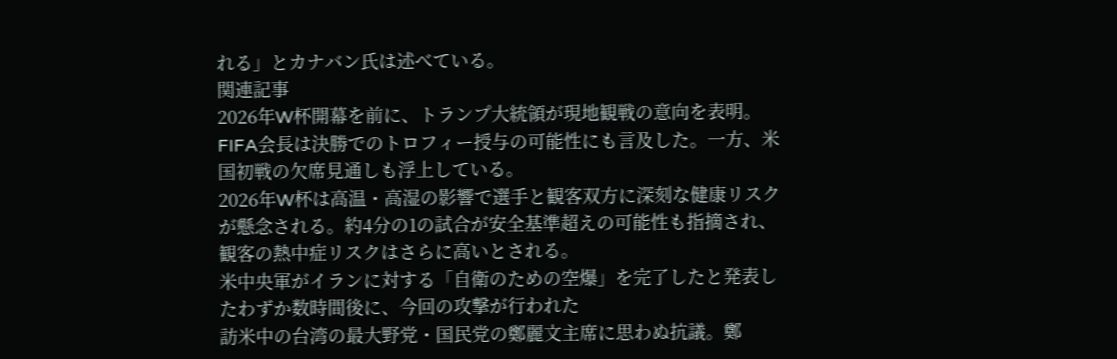れる」とカナバン氏は述べている。
関連記事
2026年W杯開幕を前に、トランプ大統領が現地観戦の意向を表明。FIFA会長は決勝でのトロフィー授与の可能性にも言及した。一方、米国初戦の欠席見通しも浮上している。
2026年W杯は高温・高湿の影響で選手と観客双方に深刻な健康リスクが懸念される。約4分の1の試合が安全基準超えの可能性も指摘され、観客の熱中症リスクはさらに高いとされる。
米中央軍がイランに対する「自衛のための空爆」を完了したと発表したわずか数時間後に、今回の攻撃が行われた
訪米中の台湾の最大野党・国民党の鄭麗文主席に思わぬ抗議。鄭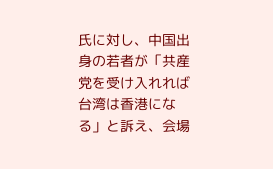氏に対し、中国出身の若者が「共産党を受け入れれば台湾は香港になる」と訴え、会場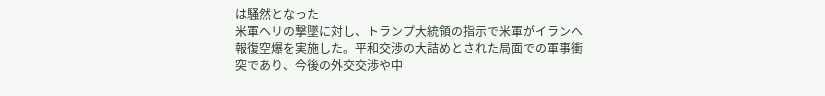は騒然となった
米軍ヘリの撃墜に対し、トランプ大統領の指示で米軍がイランへ報復空爆を実施した。平和交渉の大詰めとされた局面での軍事衝突であり、今後の外交交渉や中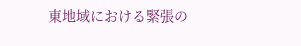東地域における緊張の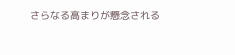さらなる高まりが懸念される